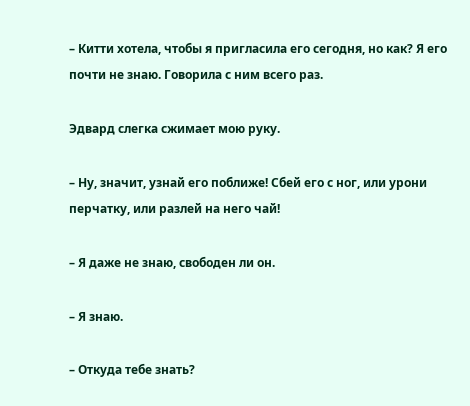– Китти хотела, чтобы я пригласила его сегодня, но как? Я его почти не знаю. Говорила с ним всего раз.

Эдвард слегка сжимает мою руку.

– Ну, значит, узнай его поближе! Сбей его с ног, или урони перчатку, или разлей на него чай!

– Я даже не знаю, свободен ли он.

– Я знаю.

– Откуда тебе знать?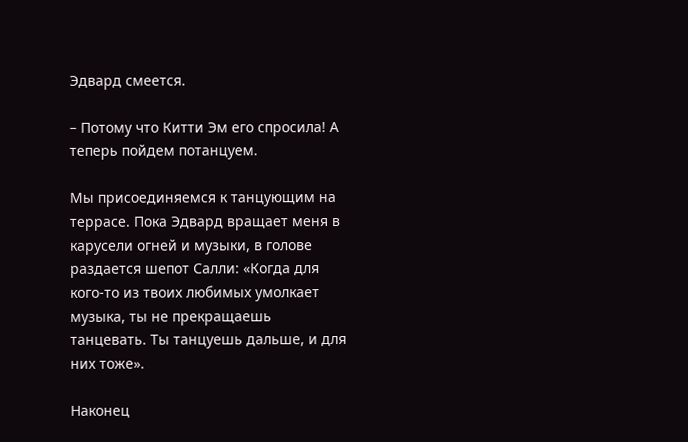Эдвард смеется.

– Потому что Китти Эм его спросила! А теперь пойдем потанцуем.

Мы присоединяемся к танцующим на террасе. Пока Эдвард вращает меня в карусели огней и музыки, в голове раздается шепот Салли: «Когда для кого-то из твоих любимых умолкает музыка, ты не прекращаешь танцевать. Ты танцуешь дальше, и для них тоже».

Наконец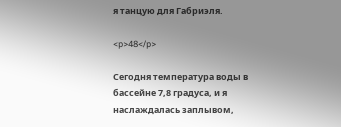я танцую для Габриэля.

<p>48</p>

Сегодня температура воды в бассейне 7,8 градуса, и я наслаждалась заплывом,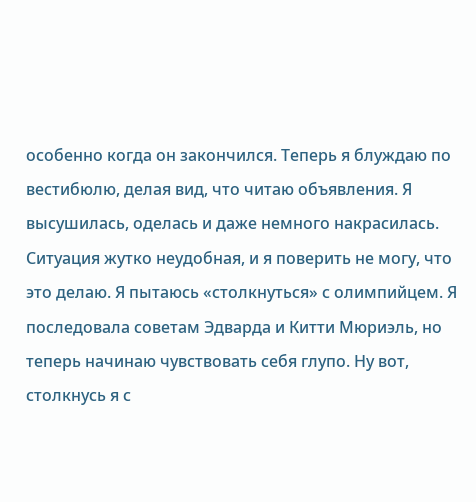особенно когда он закончился. Теперь я блуждаю по вестибюлю, делая вид, что читаю объявления. Я высушилась, оделась и даже немного накрасилась. Ситуация жутко неудобная, и я поверить не могу, что это делаю. Я пытаюсь «столкнуться» с олимпийцем. Я последовала советам Эдварда и Китти Мюриэль, но теперь начинаю чувствовать себя глупо. Ну вот, столкнусь я с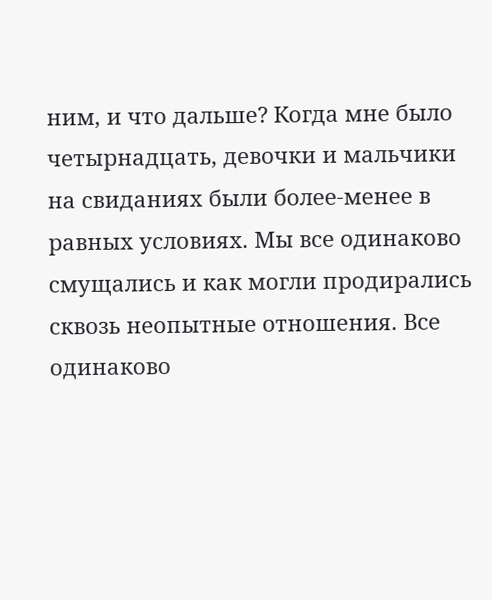ним, и что дальше? Когда мне было четырнадцать, девочки и мальчики на свиданиях были более-менее в равных условиях. Мы все одинаково смущались и как могли продирались сквозь неопытные отношения. Все одинаково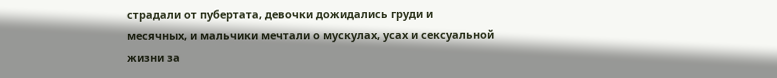страдали от пубертата, девочки дожидались груди и месячных, и мальчики мечтали о мускулах, усах и сексуальной жизни за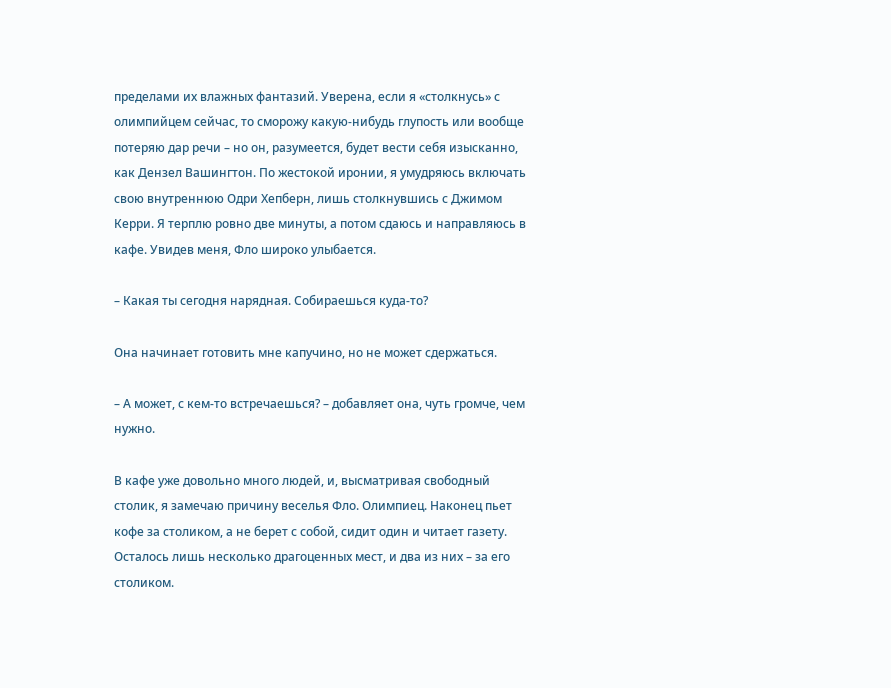пределами их влажных фантазий. Уверена, если я «столкнусь» с олимпийцем сейчас, то сморожу какую-нибудь глупость или вообще потеряю дар речи – но он, разумеется, будет вести себя изысканно, как Дензел Вашингтон. По жестокой иронии, я умудряюсь включать свою внутреннюю Одри Хепберн, лишь столкнувшись с Джимом Керри. Я терплю ровно две минуты, а потом сдаюсь и направляюсь в кафе. Увидев меня, Фло широко улыбается.

– Какая ты сегодня нарядная. Собираешься куда-то?

Она начинает готовить мне капучино, но не может сдержаться.

– А может, с кем-то встречаешься? – добавляет она, чуть громче, чем нужно.

В кафе уже довольно много людей, и, высматривая свободный столик, я замечаю причину веселья Фло. Олимпиец. Наконец пьет кофе за столиком, а не берет с собой, сидит один и читает газету. Осталось лишь несколько драгоценных мест, и два из них – за его столиком.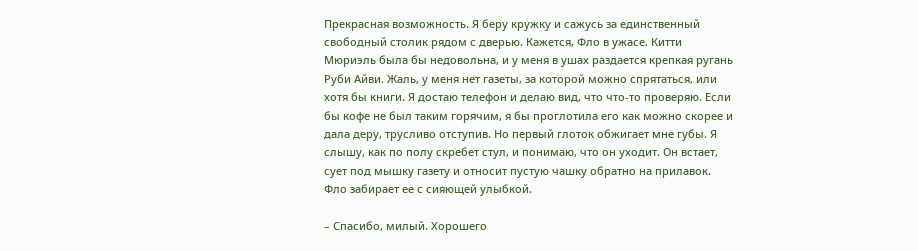Прекрасная возможность. Я беру кружку и сажусь за единственный свободный столик рядом с дверью. Кажется, Фло в ужасе. Китти Мюриэль была бы недовольна, и у меня в ушах раздается крепкая ругань Руби Айви. Жаль, у меня нет газеты, за которой можно спрятаться, или хотя бы книги. Я достаю телефон и делаю вид, что что-то проверяю. Если бы кофе не был таким горячим, я бы проглотила его как можно скорее и дала деру, трусливо отступив. Но первый глоток обжигает мне губы. Я слышу, как по полу скребет стул, и понимаю, что он уходит. Он встает, сует под мышку газету и относит пустую чашку обратно на прилавок. Фло забирает ее с сияющей улыбкой.

– Спасибо, милый. Хорошего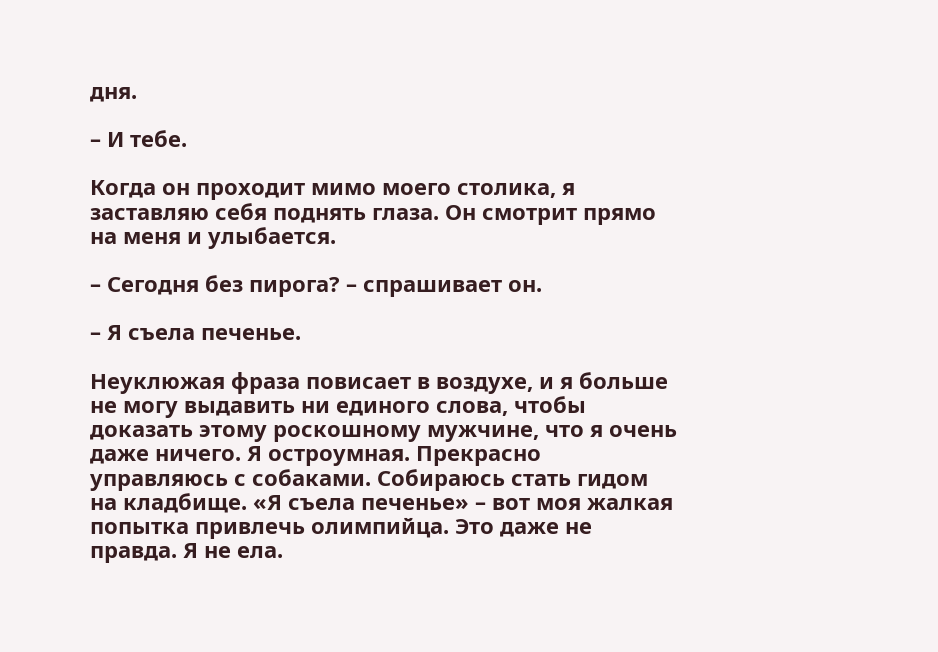дня.

– И тебе.

Когда он проходит мимо моего столика, я заставляю себя поднять глаза. Он смотрит прямо на меня и улыбается.

– Сегодня без пирога? – спрашивает он.

– Я съела печенье.

Неуклюжая фраза повисает в воздухе, и я больше не могу выдавить ни единого слова, чтобы доказать этому роскошному мужчине, что я очень даже ничего. Я остроумная. Прекрасно управляюсь с собаками. Собираюсь стать гидом на кладбище. «Я съела печенье» – вот моя жалкая попытка привлечь олимпийца. Это даже не правда. Я не ела.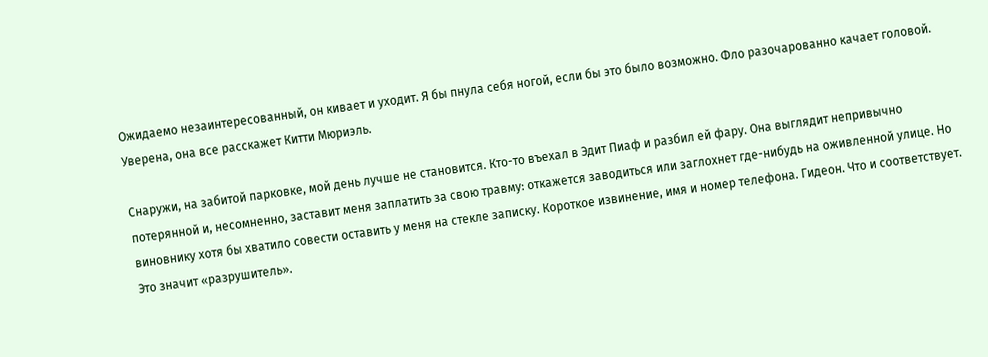Ожидаемо незаинтересованный, он кивает и уходит. Я бы пнула себя ногой, если бы это было возможно. Фло разочарованно качает головой. Уверена, она все расскажет Китти Мюриэль.

Снаружи, на забитой парковке, мой день лучше не становится. Кто-то въехал в Эдит Пиаф и разбил ей фару. Она выглядит непривычно потерянной и, несомненно, заставит меня заплатить за свою травму: откажется заводиться или заглохнет где-нибудь на оживленной улице. Но виновнику хотя бы хватило совести оставить у меня на стекле записку. Короткое извинение, имя и номер телефона. Гидеон. Что и соответствует. Это значит «разрушитель».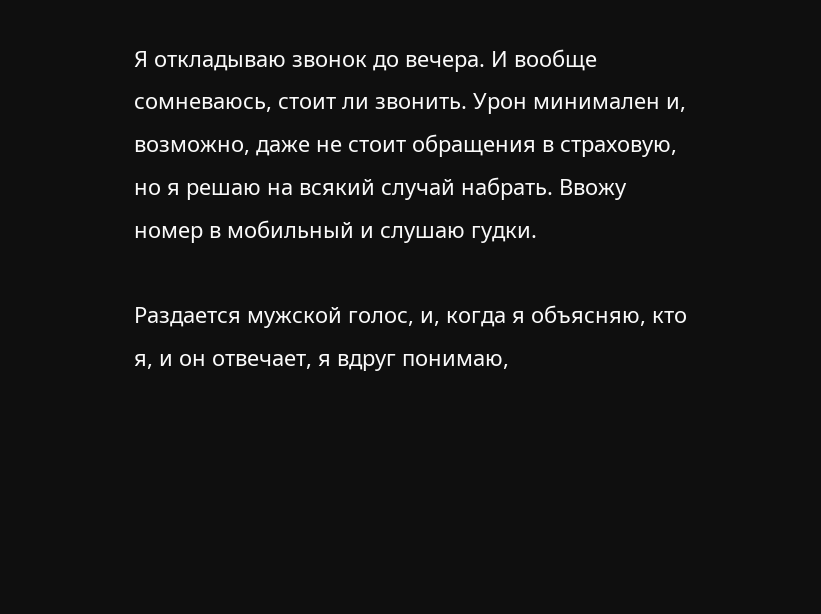Я откладываю звонок до вечера. И вообще сомневаюсь, стоит ли звонить. Урон минимален и, возможно, даже не стоит обращения в страховую, но я решаю на всякий случай набрать. Ввожу номер в мобильный и слушаю гудки.

Раздается мужской голос, и, когда я объясняю, кто я, и он отвечает, я вдруг понимаю,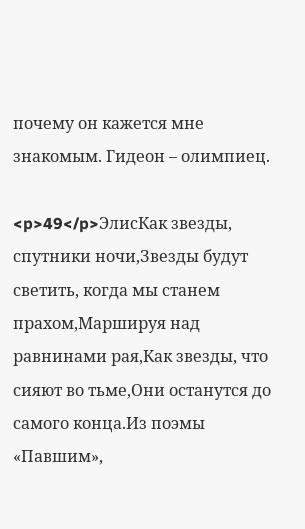почему он кажется мне знакомым. Гидеон – олимпиец.

<p>49</p>ЭлисКак звезды, спутники ночи,Звезды будут светить, когда мы станем прахом,Маршируя над равнинами рая,Как звезды, что сияют во тьме,Они останутся до самого конца.Из поэмы «Павшим»,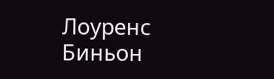Лоуренс Биньон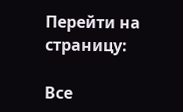Перейти на страницу:

Все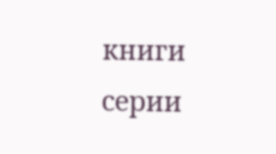книги серии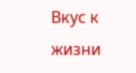Вкус к жизни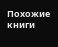Похожие книги